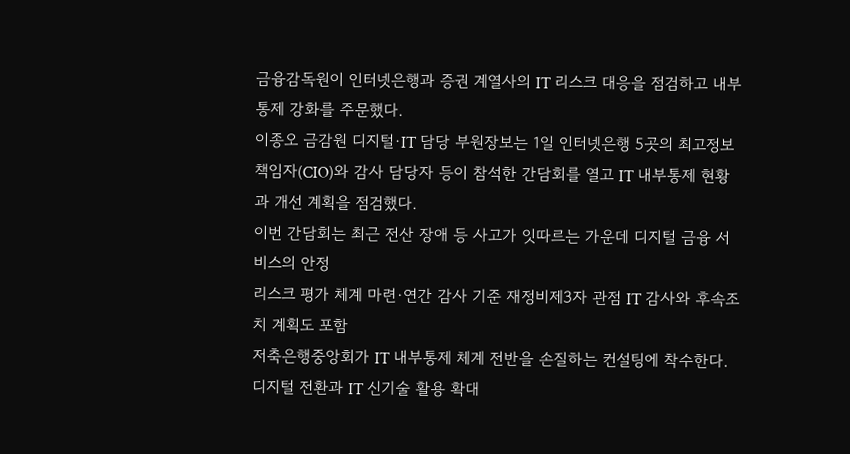금융감독원이 인터넷은행과 증권 계열사의 IT 리스크 대응을 점검하고 내부통제 강화를 주문했다.
이종오 금감원 디지털·IT 담당 부원장보는 1일 인터넷은행 5곳의 최고정보책임자(CIO)와 감사 담당자 등이 참석한 간담회를 열고 IT 내부통제 현황과 개선 계획을 점검했다.
이번 간담회는 최근 전산 장애 등 사고가 잇따르는 가운데 디지털 금융 서비스의 안정
리스크 평가 체계 마련·연간 감사 기준 재정비제3자 관점 IT 감사와 후속조치 계획도 포함
저축은행중앙회가 IT 내부통제 체계 전반을 손질하는 컨설팅에 착수한다. 디지털 전환과 IT 신기술 활용 확대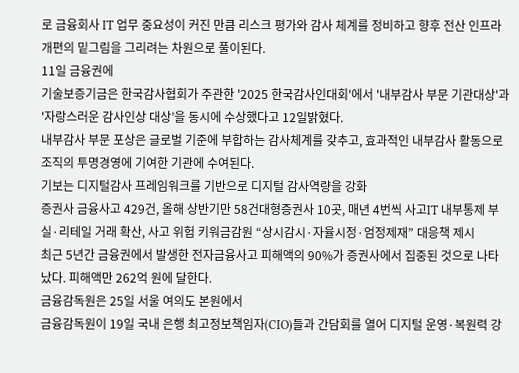로 금융회사 IT 업무 중요성이 커진 만큼 리스크 평가와 감사 체계를 정비하고 향후 전산 인프라 개편의 밑그림을 그리려는 차원으로 풀이된다.
11일 금융권에
기술보증기금은 한국감사협회가 주관한 '2025 한국감사인대회'에서 '내부감사 부문 기관대상'과 '자랑스러운 감사인상 대상’을 동시에 수상했다고 12일밝혔다.
내부감사 부문 포상은 글로벌 기준에 부합하는 감사체계를 갖추고, 효과적인 내부감사 활동으로 조직의 투명경영에 기여한 기관에 수여된다.
기보는 디지털감사 프레임워크를 기반으로 디지털 감사역량을 강화
증권사 금융사고 429건, 올해 상반기만 58건대형증권사 10곳, 매년 4번씩 사고IT 내부통제 부실·리테일 거래 확산, 사고 위험 키워금감원 “상시감시·자율시정·엄정제재” 대응책 제시
최근 5년간 금융권에서 발생한 전자금융사고 피해액의 90%가 증권사에서 집중된 것으로 나타났다. 피해액만 262억 원에 달한다.
금융감독원은 25일 서울 여의도 본원에서
금융감독원이 19일 국내 은행 최고정보책임자(CIO)들과 간담회를 열어 디지털 운영·복원력 강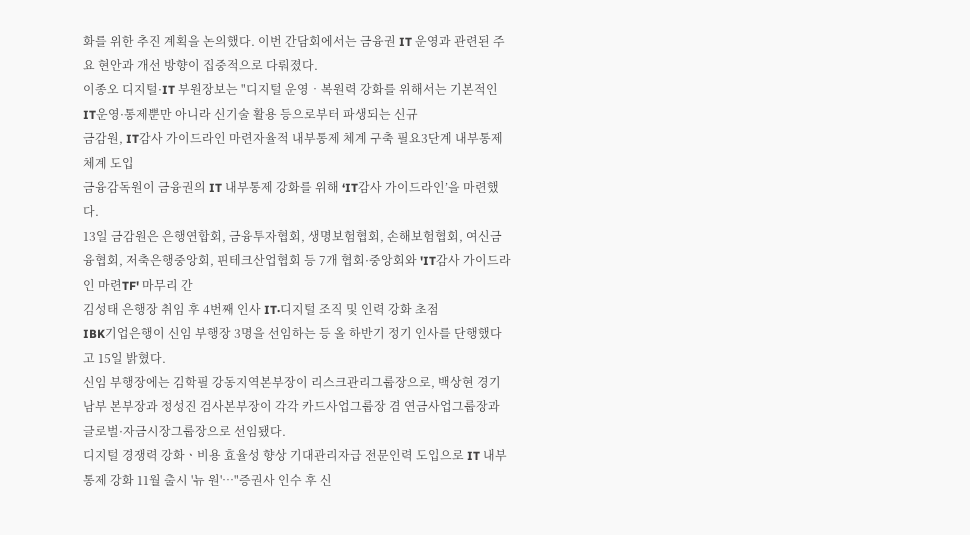화를 위한 추진 계획을 논의했다. 이번 간담회에서는 금융권 IT 운영과 관련된 주요 현안과 개선 방향이 집중적으로 다뤄졌다.
이종오 디지털·IT 부원장보는 "디지털 운영‧복원력 강화를 위해서는 기본적인 IT운영·통제뿐만 아니라 신기술 활용 등으로부터 파생되는 신규
금감원, IT감사 가이드라인 마련자율적 내부통제 체계 구축 필요3단계 내부통제 체계 도입
금융감독원이 금융권의 IT 내부통제 강화를 위해 ‘IT감사 가이드라인’을 마련했다.
13일 금감원은 은행연합회, 금융투자협회, 생명보험협회, 손해보험협회, 여신금융협회, 저축은행중앙회, 핀테크산업협회 등 7개 협회·중앙회와 'IT감사 가이드라인 마련TF' 마무리 간
김성태 은행장 취임 후 4번째 인사 IT·디지털 조직 및 인력 강화 초점
IBK기업은행이 신임 부행장 3명을 선임하는 등 올 하반기 정기 인사를 단행했다고 15일 밝혔다.
신임 부행장에는 김학필 강동지역본부장이 리스크관리그룹장으로, 백상현 경기남부 본부장과 정성진 검사본부장이 각각 카드사업그룹장 겸 연금사업그룹장과 글로벌·자금시장그룹장으로 선임됐다.
디지털 경쟁력 강화ㆍ비용 효율성 향상 기대관리자급 전문인력 도입으로 IT 내부통제 강화 11월 출시 '뉴 원'…"증권사 인수 후 신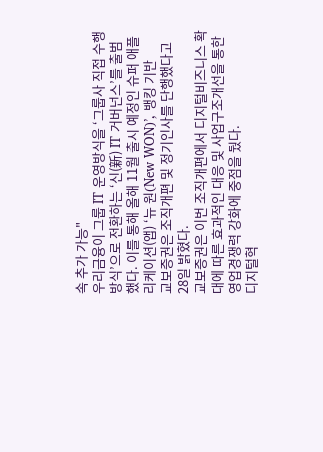속 추가 가능"
우리금융이 그룹 IT 운영방식을 ‘그룹사 직접 수행방식’으로 전환하는 ‘신(新) IT 거버넌스’를 출범했다. 이를 통해 올해 11월 출시 예정인 슈퍼 애플리케이션(앱) ‘뉴 원(New WON)’, 뱅킹 기반
교보증권은 조직개편 및 정기인사를 단행했다고 28일 밝혔다.
교보증권은 이번 조직개편에서 디지털비즈니스 확대에 따른 효과적인 대응 및 사업구조개선을 통한 영업경쟁력 강화에 중점을 뒀다.
디지털혁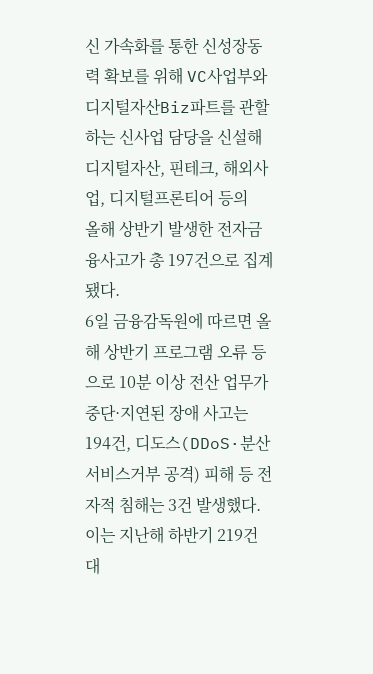신 가속화를 통한 신성장동력 확보를 위해 VC사업부와 디지털자산Biz파트를 관할하는 신사업 담당을 신설해 디지털자산, 핀테크, 해외사업, 디지털프론티어 등의
올해 상반기 발생한 전자금융사고가 총 197건으로 집계됐다.
6일 금융감독원에 따르면 올해 상반기 프로그램 오류 등으로 10분 이상 전산 업무가 중단·지연된 장애 사고는 194건, 디도스(DDoS·분산서비스거부 공격) 피해 등 전자적 침해는 3건 발생했다.
이는 지난해 하반기 219건 대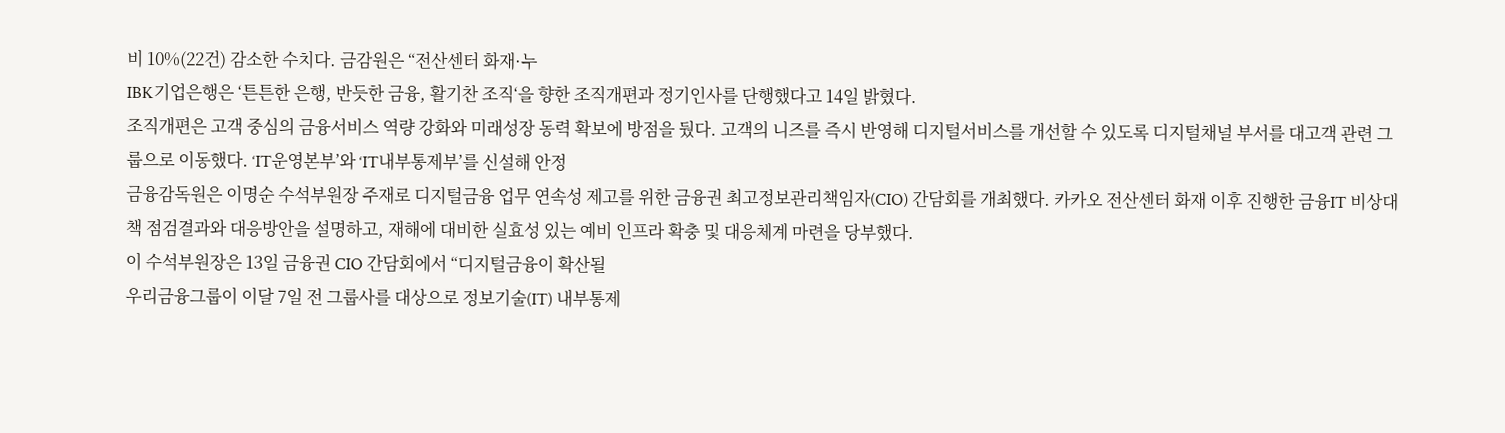비 10%(22건) 감소한 수치다. 금감원은 “전산센터 화재·누
IBK기업은행은 ‘튼튼한 은행, 반듯한 금융, 활기찬 조직‘을 향한 조직개편과 정기인사를 단행했다고 14일 밝혔다.
조직개편은 고객 중심의 금융서비스 역량 강화와 미래성장 동력 확보에 방점을 뒀다. 고객의 니즈를 즉시 반영해 디지털서비스를 개선할 수 있도록 디지털채널 부서를 대고객 관련 그룹으로 이동했다. ‘IT운영본부’와 ‘IT내부통제부’를 신설해 안정
금융감독원은 이명순 수석부원장 주재로 디지털금융 업무 연속성 제고를 위한 금융권 최고정보관리책임자(CIO) 간담회를 개최했다. 카카오 전산센터 화재 이후 진행한 금융IT 비상대책 점검결과와 대응방안을 설명하고, 재해에 대비한 실효성 있는 예비 인프라 확충 및 대응체계 마련을 당부했다.
이 수석부원장은 13일 금융권 CIO 간담회에서 “디지털금융이 확산될
우리금융그룹이 이달 7일 전 그룹사를 대상으로 정보기술(IT) 내부통제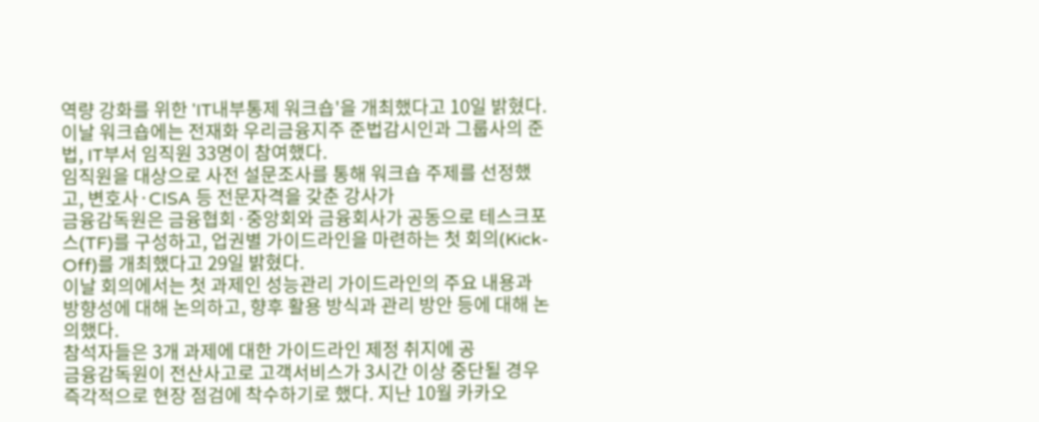역량 강화를 위한 'IT내부통제 워크숍'을 개최했다고 10일 밝혔다.
이날 워크숍에는 전재화 우리금융지주 준법감시인과 그룹사의 준법, IT부서 임직원 33명이 참여했다.
임직원을 대상으로 사전 설문조사를 통해 워크숍 주제를 선정했고, 변호사·CISA 등 전문자격을 갖춘 강사가
금융감독원은 금융협회·중앙회와 금융회사가 공동으로 테스크포스(TF)를 구성하고, 업권별 가이드라인을 마련하는 첫 회의(Kick-Off)를 개최했다고 29일 밝혔다.
이날 회의에서는 첫 과제인 성능관리 가이드라인의 주요 내용과 방향성에 대해 논의하고, 향후 활용 방식과 관리 방안 등에 대해 논의했다.
참석자들은 3개 과제에 대한 가이드라인 제정 취지에 공
금융감독원이 전산사고로 고객서비스가 3시간 이상 중단될 경우 즉각적으로 현장 점검에 착수하기로 했다. 지난 10월 카카오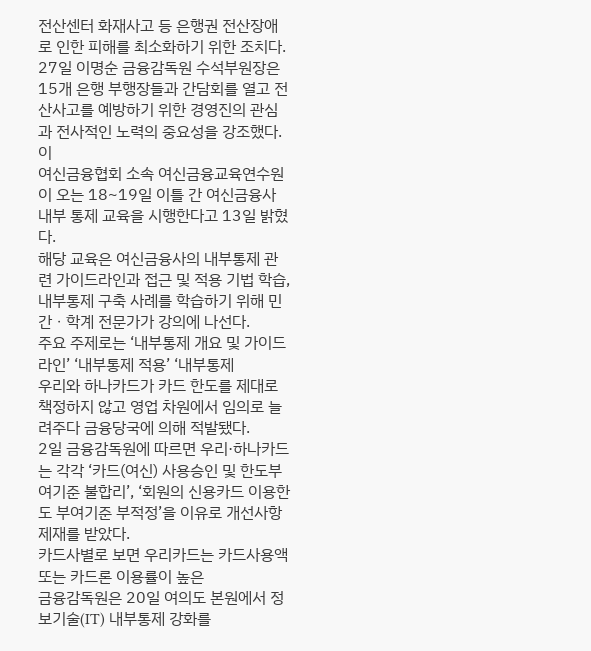전산센터 화재사고 등 은행권 전산장애로 인한 피해를 최소화하기 위한 조치다.
27일 이명순 금융감독원 수석부원장은 15개 은행 부행장들과 간담회를 열고 전산사고를 예방하기 위한 경영진의 관심과 전사적인 노력의 중요성을 강조했다.
이
여신금융협회 소속 여신금융교육연수원이 오는 18~19일 이틀 간 여신금융사 내부 통제 교육을 시행한다고 13일 밝혔다.
해당 교육은 여신금융사의 내부통제 관련 가이드라인과 접근 및 적용 기법 학습, 내부통제 구축 사례를 학습하기 위해 민간ㆍ학계 전문가가 강의에 나선다.
주요 주제로는 ‘내부통제 개요 및 가이드라인’ ‘내부통제 적용’ ‘내부통제
우리와 하나카드가 카드 한도를 제대로 책정하지 않고 영업 차원에서 임의로 늘려주다 금융당국에 의해 적발됐다.
2일 금융감독원에 따르면 우리·하나카드는 각각 ‘카드(여신) 사용승인 및 한도부여기준 불합리’, ‘회원의 신용카드 이용한도 부여기준 부적정’을 이유로 개선사항 제재를 받았다.
카드사별로 보면 우리카드는 카드사용액 또는 카드론 이용률이 높은
금융감독원은 20일 여의도 본원에서 정보기술(IT) 내부통제 강화를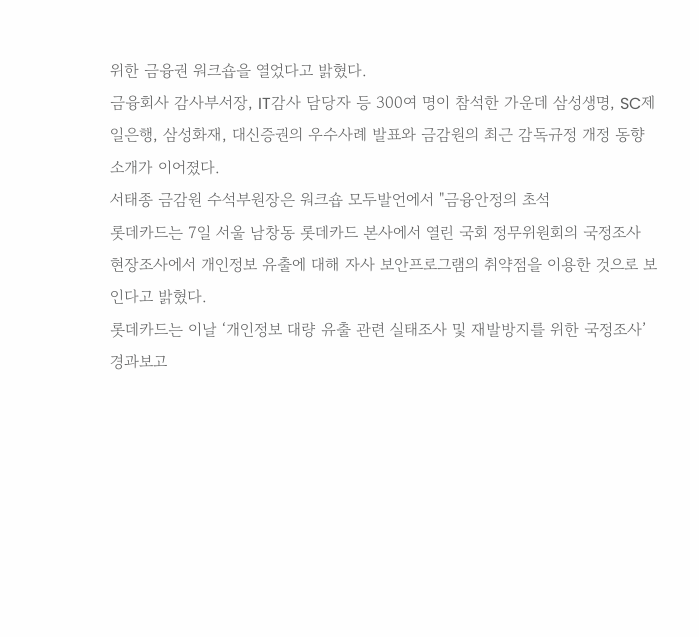위한 금융권 워크숍을 열었다고 밝혔다.
금융회사 감사부서장, IT감사 담당자 등 300여 명이 참석한 가운데 삼성생명, SC제일은행, 삼성화재, 대신증권의 우수사례 발표와 금감원의 최근 감독규정 개정 동향 소개가 이어졌다.
서태종 금감원 수석부원장은 워크숍 모두발언에서 "금융안정의 초석
롯데카드는 7일 서울 남창동 롯데카드 본사에서 열린 국회 정무위원회의 국정조사 현장조사에서 개인정보 유출에 대해 자사 보안프로그램의 취약점을 이용한 것으로 보인다고 밝혔다.
롯데카드는 이날 ‘개인정보 대량 유출 관련 실태조사 및 재발방지를 위한 국정조사’ 경과보고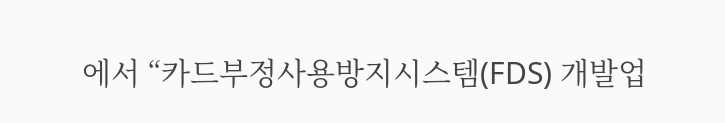에서 “카드부정사용방지시스템(FDS) 개발업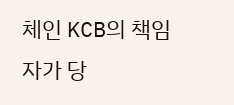체인 KCB의 책임자가 당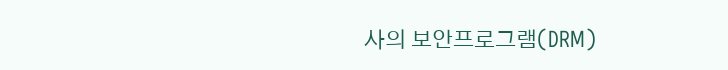사의 보안프로그램(DRM)